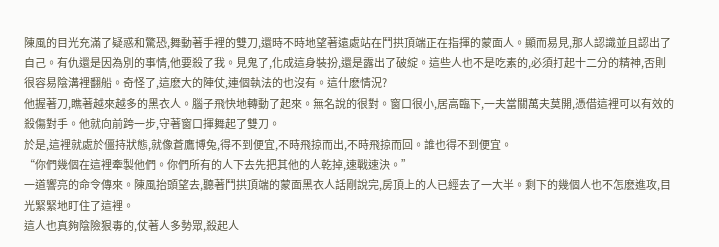陳風的目光充滿了疑惑和驚恐,舞動著手裡的雙刀,還時不時地望著遠處站在鬥拱頂端正在指揮的蒙面人。顯而易見,那人認識並且認出了自己。有仇還是因為別的事情,他要殺了我。見鬼了,化成這身裝扮,還是露出了破綻。這些人也不是吃素的,必須打起十二分的精神,否則很容易陰溝裡翻船。奇怪了,這麽大的陣仗,連個執法的也沒有。這什麽情況?
他握著刀,瞧著越來越多的黑衣人。腦子飛快地轉動了起來。無名說的很對。窗口很小,居高臨下,一夫當關萬夫莫開,憑借這裡可以有效的殺傷對手。他就向前跨一步,守著窗口揮舞起了雙刀。
於是,這裡就處於僵持狀態,就像蒼鷹博兔,得不到便宜,不時飛掠而出,不時飛掠而回。誰也得不到便宜。
“你們幾個在這裡牽製他們。你們所有的人下去先把其他的人乾掉,速戰速決。”
一道響亮的命令傳來。陳風抬頭望去,聽著鬥拱頂端的蒙面黑衣人話剛說完,房頂上的人已經去了一大半。剩下的幾個人也不怎麽進攻,目光緊緊地盯住了這裡。
這人也真夠陰險狠毒的,仗著人多勢眾,殺起人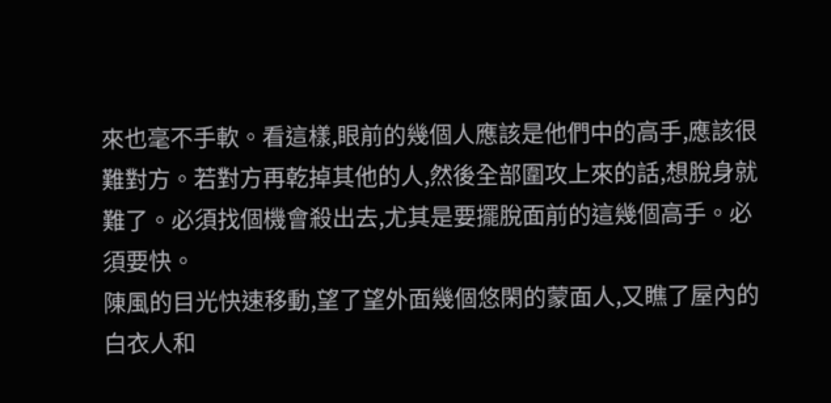來也毫不手軟。看這樣,眼前的幾個人應該是他們中的高手,應該很難對方。若對方再乾掉其他的人,然後全部圍攻上來的話,想脫身就難了。必須找個機會殺出去,尤其是要擺脫面前的這幾個高手。必須要快。
陳風的目光快速移動,望了望外面幾個悠閑的蒙面人,又瞧了屋內的白衣人和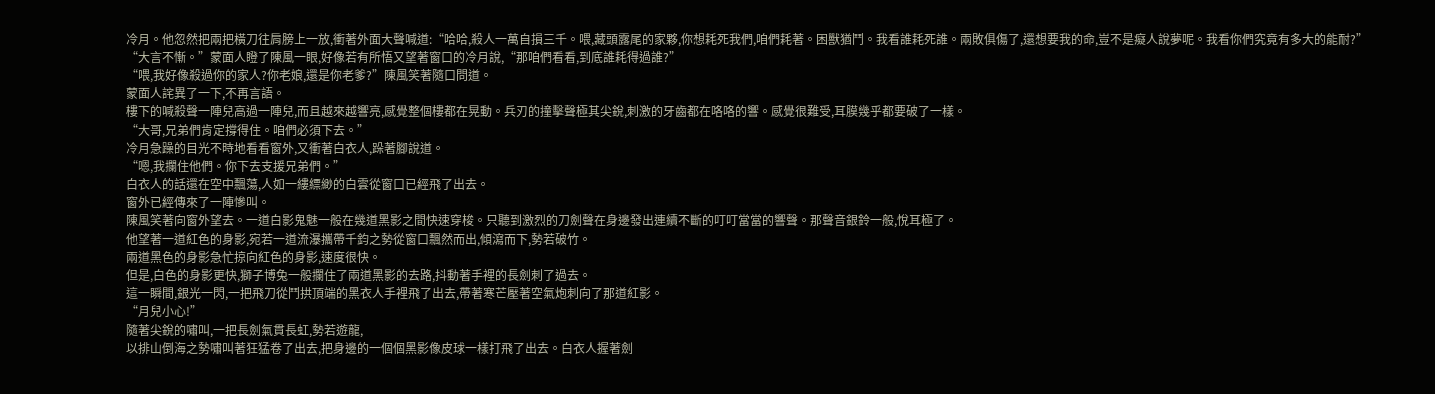冷月。他忽然把兩把橫刀往肩膀上一放,衝著外面大聲喊道:“哈哈,殺人一萬自損三千。喂,藏頭露尾的家夥,你想耗死我們,咱們耗著。困獸猶鬥。我看誰耗死誰。兩敗俱傷了,還想要我的命,豈不是癡人說夢呢。我看你們究竟有多大的能耐?”
“大言不慚。”蒙面人瞪了陳風一眼,好像若有所悟又望著窗口的冷月說,“那咱們看看,到底誰耗得過誰?”
“喂,我好像殺過你的家人?你老娘,還是你老爹?”陳風笑著隨口問道。
蒙面人詫異了一下,不再言語。
樓下的喊殺聲一陣兒高過一陣兒,而且越來越響亮,感覺整個樓都在晃動。兵刃的撞擊聲極其尖銳,刺激的牙齒都在咯咯的響。感覺很難受,耳膜幾乎都要破了一樣。
“大哥,兄弟們肯定撐得住。咱們必須下去。”
冷月急躁的目光不時地看看窗外,又衝著白衣人,跺著腳說道。
“嗯,我攔住他們。你下去支援兄弟們。”
白衣人的話還在空中飄蕩,人如一縷縹緲的白雲從窗口已經飛了出去。
窗外已經傳來了一陣慘叫。
陳風笑著向窗外望去。一道白影鬼魅一般在幾道黑影之間快速穿梭。只聽到激烈的刀劍聲在身邊發出連續不斷的叮叮當當的響聲。那聲音銀鈴一般,悅耳極了。
他望著一道紅色的身影,宛若一道流瀑攜帶千鈞之勢從窗口飄然而出,傾瀉而下,勢若破竹。
兩道黑色的身影急忙掠向紅色的身影,速度很快。
但是,白色的身影更快,獅子博兔一般攔住了兩道黑影的去路,抖動著手裡的長劍刺了過去。
這一瞬間,銀光一閃,一把飛刀從鬥拱頂端的黑衣人手裡飛了出去,帶著寒芒壓著空氣炮刺向了那道紅影。
“月兒小心!”
隨著尖銳的嘯叫,一把長劍氣貫長虹,勢若遊龍,
以排山倒海之勢嘯叫著狂猛卷了出去,把身邊的一個個黑影像皮球一樣打飛了出去。白衣人握著劍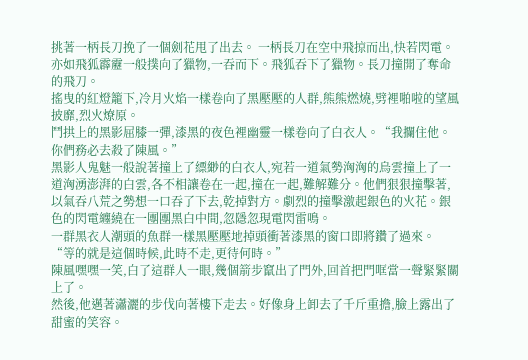挑著一柄長刀挽了一個劍花甩了出去。 一柄長刀在空中飛掠而出,快若閃電。亦如飛狐霹靂一般撲向了獵物,一吞而下。飛狐吞下了獵物。長刀撞開了奪命的飛刀。
搖曳的紅燈籠下,冷月火焰一樣卷向了黑壓壓的人群,熊熊燃燒,劈裡啪啦的望風披靡,烈火燎原。
鬥拱上的黑影屈膝一彈,漆黑的夜色裡幽靈一樣卷向了白衣人。“我攔住他。你們務必去殺了陳風。”
黑影人鬼魅一般說著撞上了縹緲的白衣人,宛若一道氣勢洶洶的烏雲撞上了一道洶湧澎湃的白雲,各不相讓卷在一起,撞在一起,難解難分。他們狠狠撞擊著,以氣吞八荒之勢想一口吞了下去,乾掉對方。劇烈的撞擊激起銀色的火花。銀色的閃電纏繞在一團團黑白中間,忽隱忽現電閃雷鳴。
一群黑衣人潮頭的魚群一樣黑壓壓地掉頭衝著漆黑的窗口即將鑽了過來。
“等的就是這個時候,此時不走,更待何時。”
陳風嘿嘿一笑,白了這群人一眼,幾個箭步竄出了門外,回首把門哐當一聲緊緊關上了。
然後,他邁著瀟灑的步伐向著樓下走去。好像身上卸去了千斤重擔,臉上露出了甜蜜的笑容。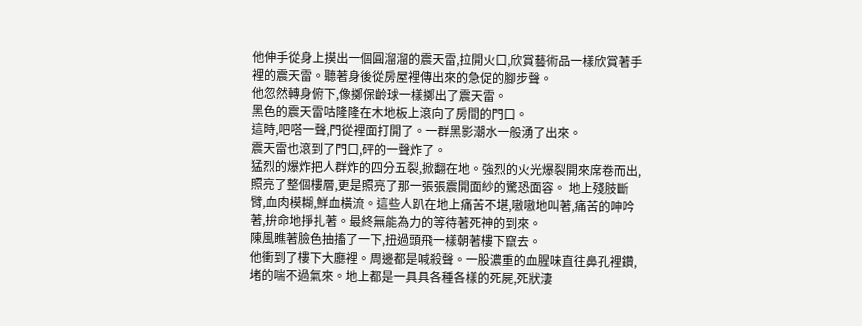他伸手從身上摸出一個圓溜溜的震天雷,拉開火口,欣賞藝術品一樣欣賞著手裡的震天雷。聽著身後從房屋裡傳出來的急促的腳步聲。
他忽然轉身俯下,像擲保齡球一樣擲出了震天雷。
黑色的震天雷咕隆隆在木地板上滾向了房間的門口。
這時,吧嗒一聲,門從裡面打開了。一群黑影潮水一般湧了出來。
震天雷也滾到了門口,砰的一聲炸了。
猛烈的爆炸把人群炸的四分五裂,掀翻在地。強烈的火光爆裂開來席卷而出,照亮了整個樓層,更是照亮了那一張張震開面紗的驚恐面容。 地上殘肢斷臂,血肉模糊,鮮血橫流。這些人趴在地上痛苦不堪,嗷嗷地叫著,痛苦的呻吟著,拚命地掙扎著。最終無能為力的等待著死神的到來。
陳風瞧著臉色抽搐了一下,扭過頭飛一樣朝著樓下竄去。
他衝到了樓下大廳裡。周邊都是喊殺聲。一股濃重的血腥味直往鼻孔裡鑽,堵的喘不過氣來。地上都是一具具各種各樣的死屍,死狀淒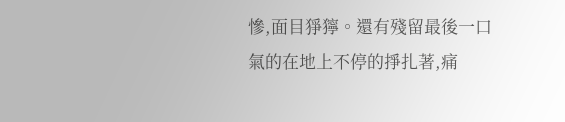慘,面目猙獰。還有殘留最後一口氣的在地上不停的掙扎著,痛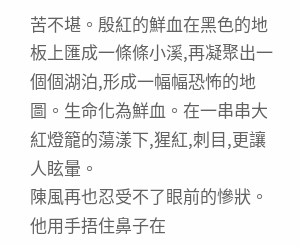苦不堪。殷紅的鮮血在黑色的地板上匯成一條條小溪,再凝聚出一個個湖泊,形成一幅幅恐怖的地圖。生命化為鮮血。在一串串大紅燈籠的蕩漾下,猩紅,刺目,更讓人眩暈。
陳風再也忍受不了眼前的慘狀。他用手捂住鼻子在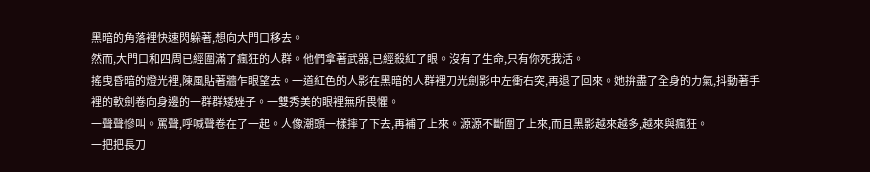黑暗的角落裡快速閃躲著,想向大門口移去。
然而,大門口和四周已經圍滿了瘋狂的人群。他們拿著武器,已經殺紅了眼。沒有了生命,只有你死我活。
搖曳昏暗的燈光裡,陳風貼著牆乍眼望去。一道紅色的人影在黑暗的人群裡刀光劍影中左衝右突,再退了回來。她拚盡了全身的力氣,抖動著手裡的軟劍卷向身邊的一群群矮矬子。一雙秀美的眼裡無所畏懼。
一聲聲慘叫。罵聲,呼喊聲卷在了一起。人像潮頭一樣摔了下去,再補了上來。源源不斷圍了上來,而且黑影越來越多,越來與瘋狂。
一把把長刀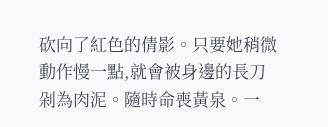砍向了紅色的倩影。只要她稍微動作慢一點,就會被身邊的長刀剁為肉泥。隨時命喪黃泉。一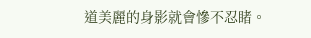道美麗的身影就會慘不忍睹。